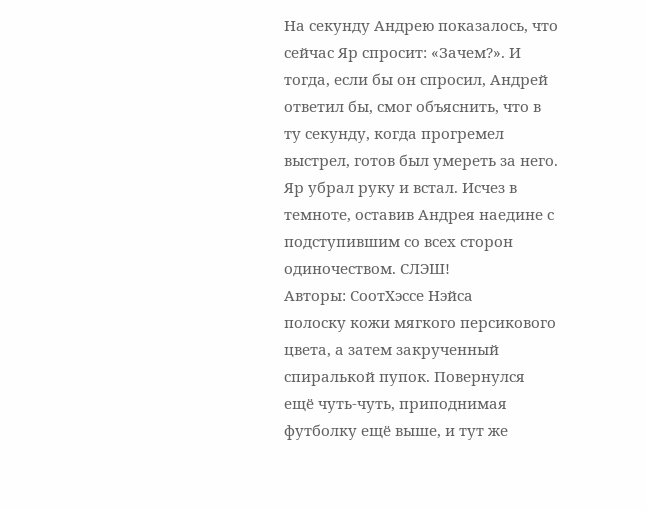На секунду Андрею показалось, что сейчас Яр спросит: «Зачем?». И тогда, если бы он спросил, Андрей ответил бы, смог объяснить, что в ту секунду, когда прогремел выстрел, готов был умереть за него. Яр убрал руку и встал. Исчез в темноте, оставив Андрея наедине с подступившим со всех сторон одиночеством. СЛЭШ!
Авторы: СоотХэссе Нэйса
полоску кожи мягкого персикового цвета, а затем закрученный спиралькой пупок. Повернулся ещё чуть-чуть, приподнимая футболку ещё выше, и тут же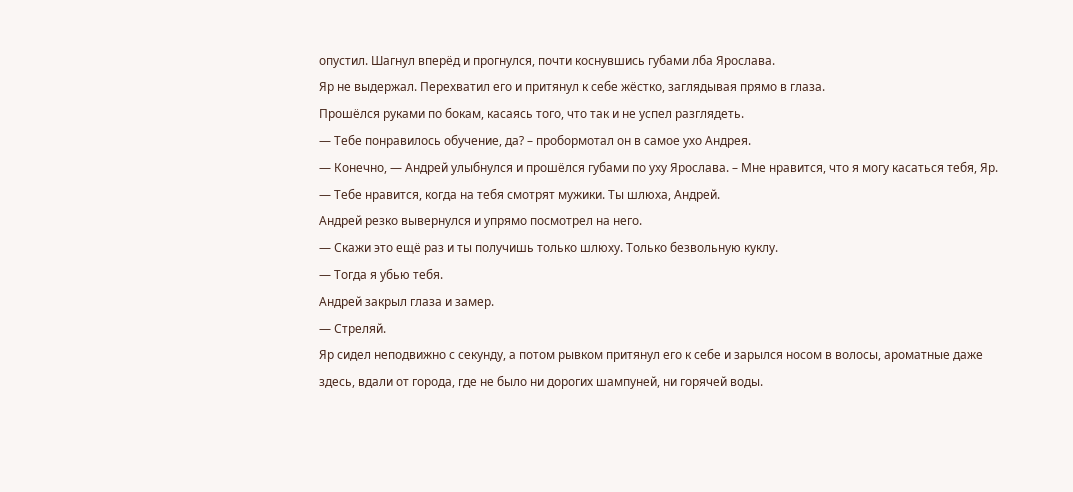опустил. Шагнул вперёд и прогнулся, почти коснувшись губами лба Ярослава.
Яр не выдержал. Перехватил его и притянул к себе жёстко, заглядывая прямо в глаза.
Прошёлся руками по бокам, касаясь того, что так и не успел разглядеть.
— Тебе понравилось обучение, да? – пробормотал он в самое ухо Андрея.
— Конечно, — Андрей улыбнулся и прошёлся губами по уху Ярослава. – Мне нравится, что я могу касаться тебя, Яр.
— Тебе нравится, когда на тебя смотрят мужики. Ты шлюха, Андрей.
Андрей резко вывернулся и упрямо посмотрел на него.
— Скажи это ещё раз и ты получишь только шлюху. Только безвольную куклу.
— Тогда я убью тебя.
Андрей закрыл глаза и замер.
— Стреляй.
Яр сидел неподвижно с секунду, а потом рывком притянул его к себе и зарылся носом в волосы, ароматные даже здесь, вдали от города, где не было ни дорогих шампуней, ни горячей воды.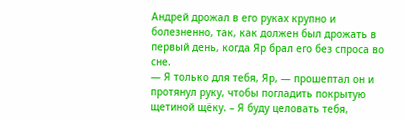Андрей дрожал в его руках крупно и болезненно, так, как должен был дрожать в первый день, когда Яр брал его без спроса во сне.
— Я только для тебя, Яр, — прошептал он и протянул руку, чтобы погладить покрытую щетиной щёку. – Я буду целовать тебя,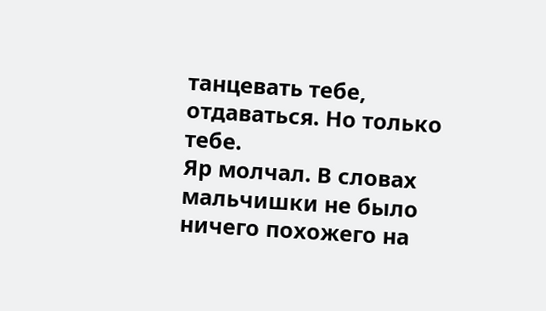танцевать тебе, отдаваться. Но только тебе.
Яр молчал. В словах мальчишки не было ничего похожего на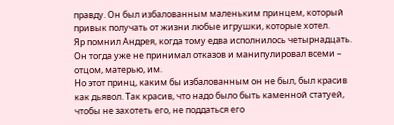правду. Он был избалованным маленьким принцем, который привык получать от жизни любые игрушки, которые хотел.
Яр помнил Андрея, когда тому едва исполнилось четырнадцать. Он тогда уже не принимал отказов и манипулировал всеми – отцом, матерью, им.
Но этот принц, каким бы избалованным он не был, был красив как дьявол. Так красив, что надо было быть каменной статуей, чтобы не захотеть его, не поддаться его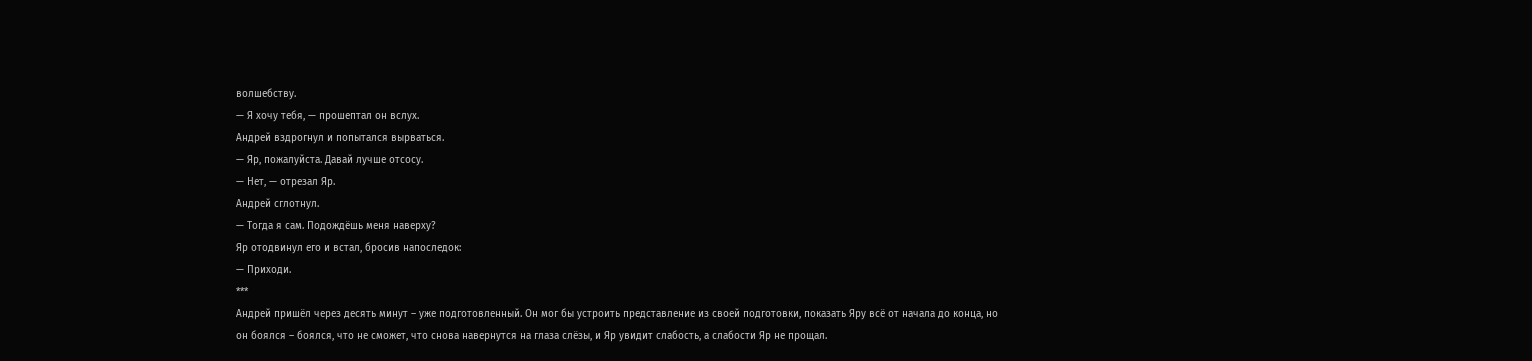волшебству.
— Я хочу тебя, — прошептал он вслух.
Андрей вздрогнул и попытался вырваться.
— Яр, пожалуйста. Давай лучше отсосу.
— Нет, — отрезал Яр.
Андрей сглотнул.
— Тогда я сам. Подождёшь меня наверху?
Яр отодвинул его и встал, бросив напоследок:
— Приходи.
***
Андрей пришёл через десять минут – уже подготовленный. Он мог бы устроить представление из своей подготовки, показать Яру всё от начала до конца, но он боялся – боялся, что не сможет, что снова навернутся на глаза слёзы, и Яр увидит слабость, а слабости Яр не прощал.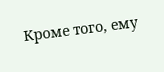Кроме того, ему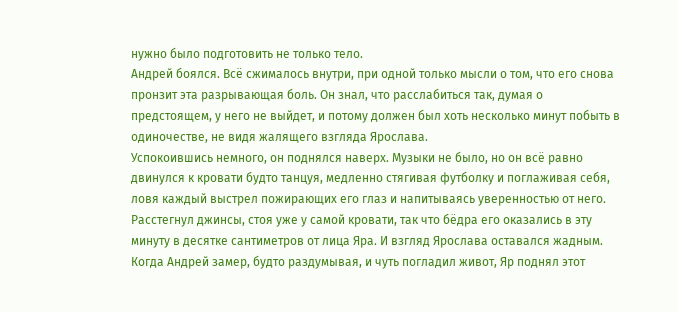нужно было подготовить не только тело.
Андрей боялся. Всё сжималось внутри, при одной только мысли о том, что его снова пронзит эта разрывающая боль. Он знал, что расслабиться так, думая о предстоящем, у него не выйдет, и потому должен был хоть несколько минут побыть в одиночестве, не видя жалящего взгляда Ярослава.
Успокоившись немного, он поднялся наверх. Музыки не было, но он всё равно двинулся к кровати будто танцуя, медленно стягивая футболку и поглаживая себя, ловя каждый выстрел пожирающих его глаз и напитываясь уверенностью от него.
Расстегнул джинсы, стоя уже у самой кровати, так что бёдра его оказались в эту минуту в десятке сантиметров от лица Яра. И взгляд Ярослава оставался жадным. Когда Андрей замер, будто раздумывая, и чуть погладил живот, Яр поднял этот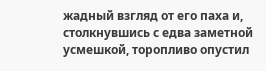жадный взгляд от его паха и, столкнувшись с едва заметной усмешкой, торопливо опустил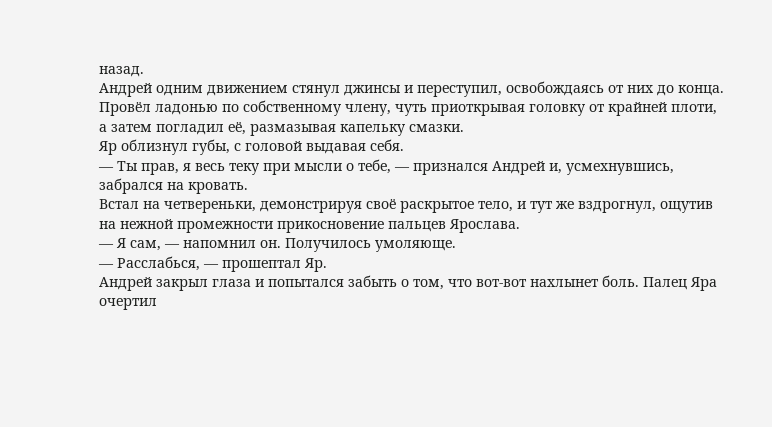назад.
Андрей одним движением стянул джинсы и переступил, освобождаясь от них до конца. Провёл ладонью по собственному члену, чуть приоткрывая головку от крайней плоти, а затем погладил её, размазывая капельку смазки.
Яр облизнул губы, с головой выдавая себя.
— Ты прав, я весь теку при мысли о тебе, — признался Андрей и, усмехнувшись, забрался на кровать.
Встал на четвереньки, демонстрируя своё раскрытое тело, и тут же вздрогнул, ощутив на нежной промежности прикосновение пальцев Ярослава.
— Я сам, — напомнил он. Получилось умоляюще.
— Расслабься, — прошептал Яр.
Андрей закрыл глаза и попытался забыть о том, что вот-вот нахлынет боль. Палец Яра очертил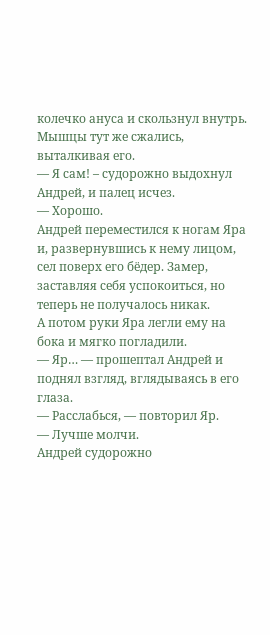колечко ануса и скользнул внутрь. Мышцы тут же сжались, выталкивая его.
— Я сам! – судорожно выдохнул Андрей, и палец исчез.
— Хорошо.
Андрей переместился к ногам Яра и, развернувшись к нему лицом, сел поверх его бёдер. Замер, заставляя себя успокоиться, но теперь не получалось никак.
А потом руки Яра легли ему на бока и мягко погладили.
— Яр… — прошептал Андрей и поднял взгляд, вглядываясь в его глаза.
— Расслабься, — повторил Яр.
— Лучше молчи.
Андрей судорожно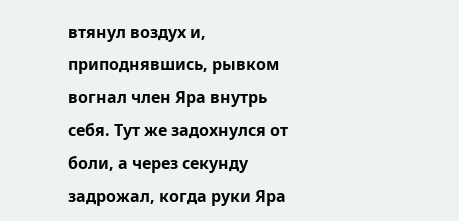втянул воздух и, приподнявшись, рывком вогнал член Яра внутрь себя. Тут же задохнулся от боли, а через секунду задрожал, когда руки Яра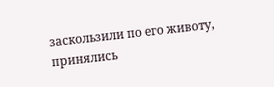заскользили по его животу, принялись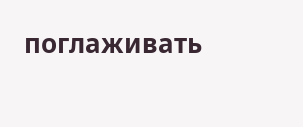поглаживать